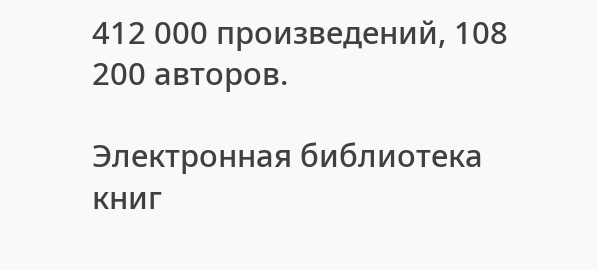412 000 произведений, 108 200 авторов.

Электронная библиотека книг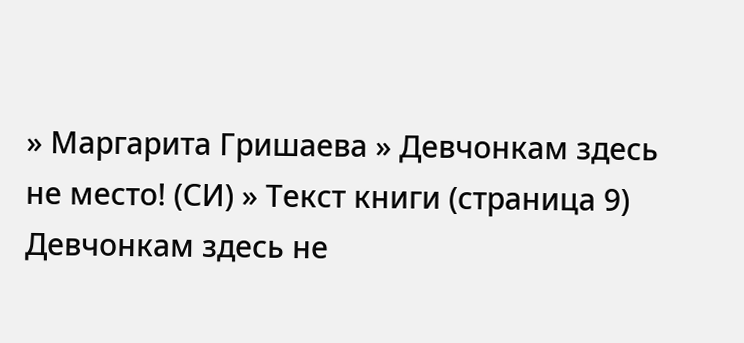» Маргарита Гришаева » Девчонкам здесь не место! (СИ) » Текст книги (страница 9)
Девчонкам здесь не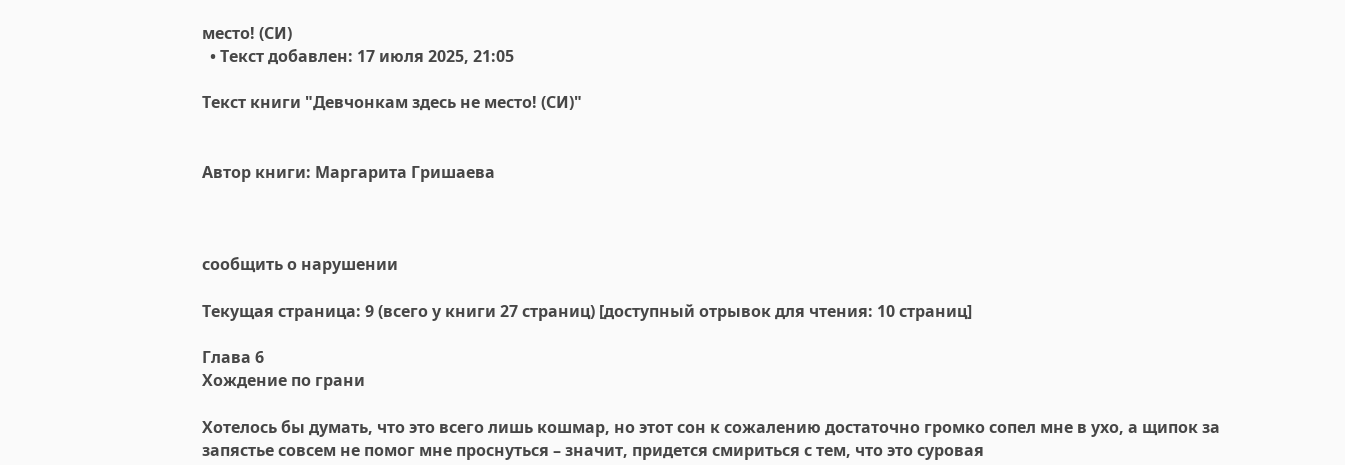место! (СИ)
  • Текст добавлен: 17 июля 2025, 21:05

Текст книги "Девчонкам здесь не место! (СИ)"


Автор книги: Маргарита Гришаева



сообщить о нарушении

Текущая страница: 9 (всего у книги 27 страниц) [доступный отрывок для чтения: 10 страниц]

Глава 6
Хождение по грани

Хотелось бы думать, что это всего лишь кошмар, но этот сон к сожалению достаточно громко сопел мне в ухо, а щипок за запястье совсем не помог мне проснуться – значит, придется смириться с тем, что это суровая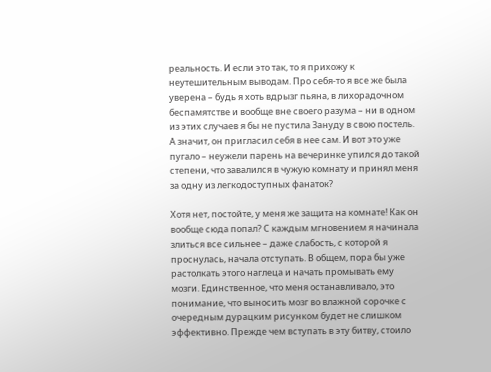реальность. И если это так, то я прихожу к неутешительным выводам. Про себя-то я все же была уверена – будь я хоть вдрызг пьяна, в лихорадочном беспамятстве и вообще вне своего разума – ни в одном из этих случаев я бы не пустила Зануду в свою постель. А значит, он пригласил себя в нее сам. И вот это уже пугало – неужели парень на вечеринке упился до такой степени, что завалился в чужую комнату и принял меня за одну из легкодоступных фанаток?

Хотя нет, постойте, у меня же защита на комнате! Как он вообще сюда попал? С каждым мгновением я начинала злиться все сильнее – даже слабость, с которой я проснулась, начала отступать. В общем, пора бы уже растолкать этого наглеца и начать промывать ему мозги. Единственное, что меня останавливало, это понимание, что выносить мозг во влажной сорочке с очередным дурацким рисунком будет не слишком эффективно. Прежде чем вступать в эту битву, стоило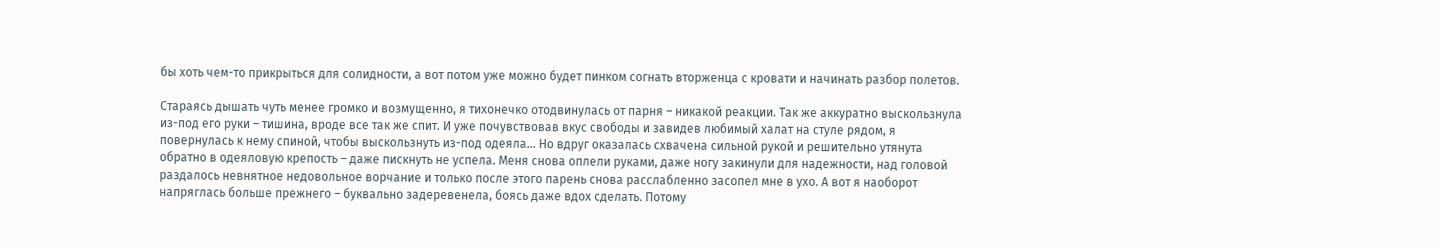бы хоть чем-то прикрыться для солидности, а вот потом уже можно будет пинком согнать вторженца с кровати и начинать разбор полетов.

Стараясь дышать чуть менее громко и возмущенно, я тихонечко отодвинулась от парня – никакой реакции. Так же аккуратно выскользнула из-под его руки – тишина, вроде все так же спит. И уже почувствовав вкус свободы и завидев любимый халат на стуле рядом, я повернулась к нему спиной, чтобы выскользнуть из-под одеяла… Но вдруг оказалась схвачена сильной рукой и решительно утянута обратно в одеяловую крепость – даже пискнуть не успела. Меня снова оплели руками, даже ногу закинули для надежности, над головой раздалось невнятное недовольное ворчание и только после этого парень снова расслабленно засопел мне в ухо. А вот я наоборот напряглась больше прежнего – буквально задеревенела, боясь даже вдох сделать. Потому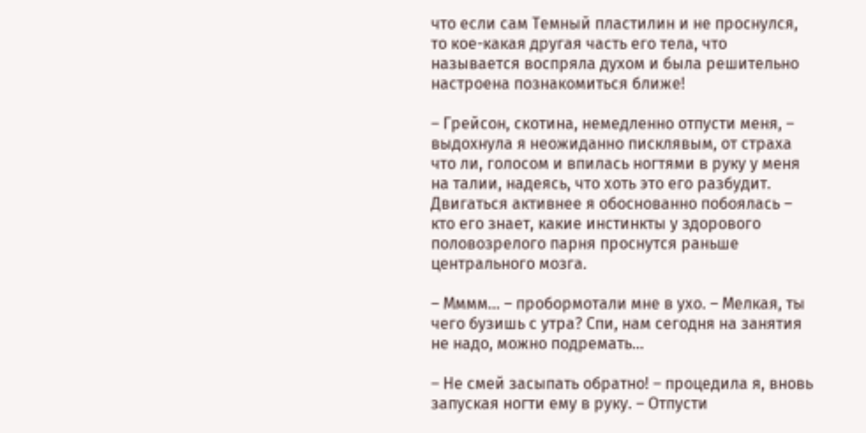что если сам Темный пластилин и не проснулся, то кое-какая другая часть его тела, что называется воспряла духом и была решительно настроена познакомиться ближе!

– Грейсон, скотина, немедленно отпусти меня, – выдохнула я неожиданно писклявым, от страха что ли, голосом и впилась ногтями в руку у меня на талии, надеясь, что хоть это его разбудит. Двигаться активнее я обоснованно побоялась – кто его знает, какие инстинкты у здорового половозрелого парня проснутся раньше центрального мозга.

– Мммм… – пробормотали мне в ухо. – Мелкая, ты чего бузишь с утра? Спи, нам сегодня на занятия не надо, можно подремать…

– Не смей засыпать обратно! – процедила я, вновь запуская ногти ему в руку. – Отпусти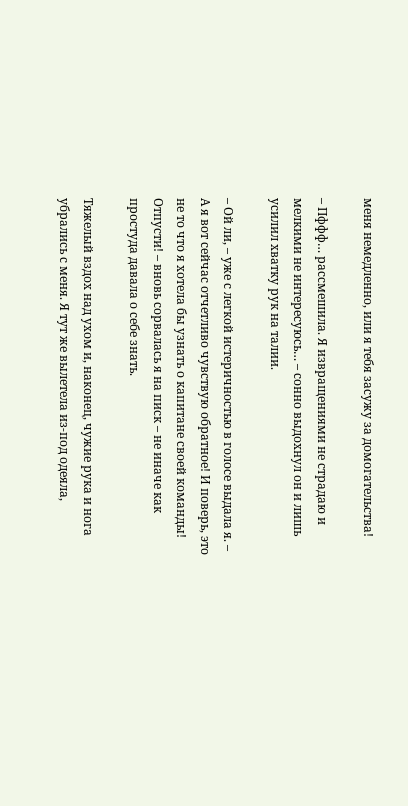меня немедленно, или я тебя засужу за домогательства!

– Пффф… рассмешила. Я извращениями не страдаю и мелкими не интересуюсь… – сонно выдохнул он и лишь усилил хватку рук на талии.

– Ой ли, – уже с легкой истеричностью в голосе выдала я. – А я вот сейчас отчетливо чувствую обратное! И поверь, это не то что я хотела бы узнать о капитане своей команды! Отпусти! – вновь сорвалась я на писк – не иначе как простуда давала о себе знать.

Тяжелый вздох над ухом и, наконец, чужие рука и нога убрались с меня. Я тут же вылетела из-под одеяла,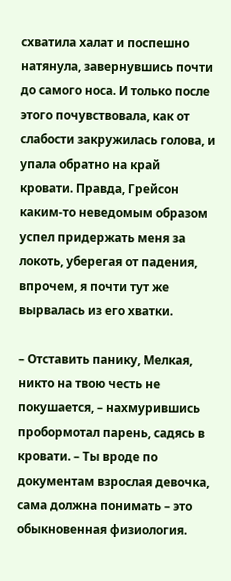схватила халат и поспешно натянула, завернувшись почти до самого носа. И только после этого почувствовала, как от слабости закружилась голова, и упала обратно на край кровати. Правда, Грейсон каким-то неведомым образом успел придержать меня за локоть, уберегая от падения, впрочем, я почти тут же вырвалась из его хватки.

– Отставить панику, Мелкая, никто на твою честь не покушается, – нахмурившись пробормотал парень, садясь в кровати. – Ты вроде по документам взрослая девочка, сама должна понимать – это обыкновенная физиология.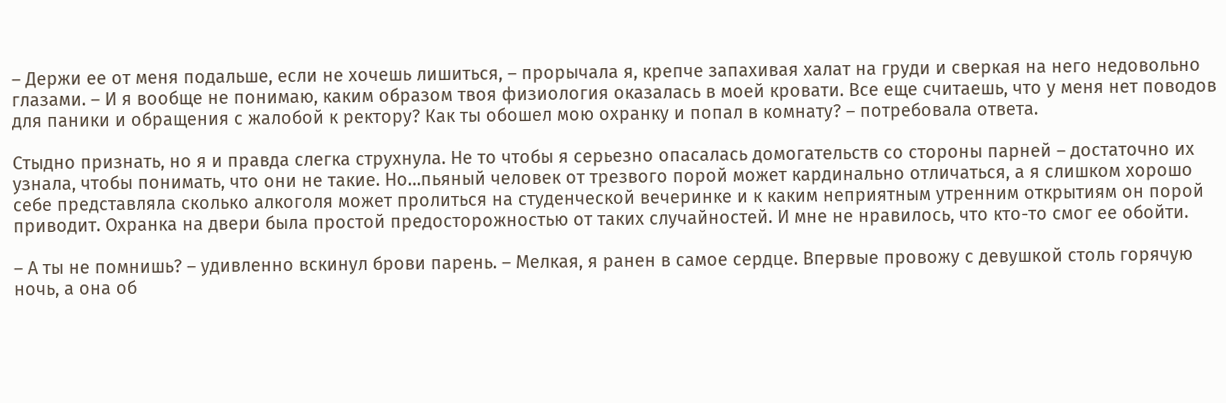– Держи ее от меня подальше, если не хочешь лишиться, – прорычала я, крепче запахивая халат на груди и сверкая на него недовольно глазами. – И я вообще не понимаю, каким образом твоя физиология оказалась в моей кровати. Все еще считаешь, что у меня нет поводов для паники и обращения с жалобой к ректору? Как ты обошел мою охранку и попал в комнату? – потребовала ответа.

Стыдно признать, но я и правда слегка струхнула. Не то чтобы я серьезно опасалась домогательств со стороны парней – достаточно их узнала, чтобы понимать, что они не такие. Но…пьяный человек от трезвого порой может кардинально отличаться, а я слишком хорошо себе представляла сколько алкоголя может пролиться на студенческой вечеринке и к каким неприятным утренним открытиям он порой приводит. Охранка на двери была простой предосторожностью от таких случайностей. И мне не нравилось, что кто-то смог ее обойти.

– А ты не помнишь? – удивленно вскинул брови парень. – Мелкая, я ранен в самое сердце. Впервые провожу с девушкой столь горячую ночь, а она об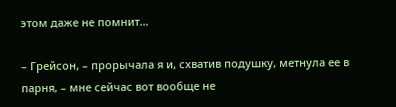этом даже не помнит…

– Грейсон, – прорычала я и, схватив подушку, метнула ее в парня, – мне сейчас вот вообще не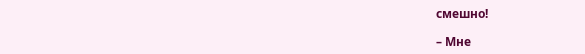смешно!

– Мне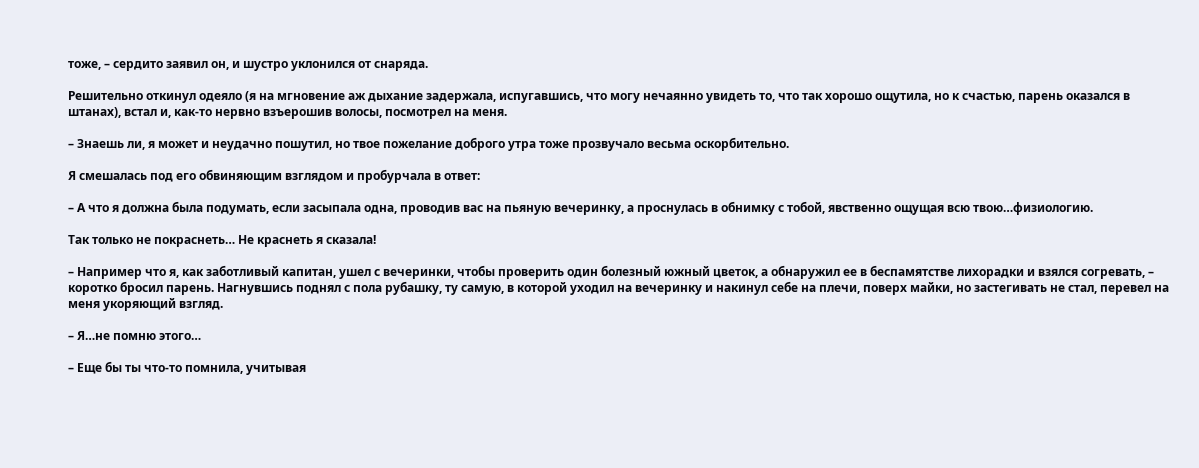тоже, – сердито заявил он, и шустро уклонился от снаряда.

Решительно откинул одеяло (я на мгновение аж дыхание задержала, испугавшись, что могу нечаянно увидеть то, что так хорошо ощутила, но к счастью, парень оказался в штанах), встал и, как-то нервно взъерошив волосы, посмотрел на меня.

– Знаешь ли, я может и неудачно пошутил, но твое пожелание доброго утра тоже прозвучало весьма оскорбительно.

Я смешалась под его обвиняющим взглядом и пробурчала в ответ:

– А что я должна была подумать, если засыпала одна, проводив вас на пьяную вечеринку, а проснулась в обнимку с тобой, явственно ощущая всю твою…физиологию.

Так только не покраснеть… Не краснеть я сказала!

– Например что я, как заботливый капитан, ушел с вечеринки, чтобы проверить один болезный южный цветок, а обнаружил ее в беспамятстве лихорадки и взялся согревать, – коротко бросил парень. Нагнувшись поднял с пола рубашку, ту самую, в которой уходил на вечеринку и накинул себе на плечи, поверх майки, но застегивать не стал, перевел на меня укоряющий взгляд.

– Я…не помню этого…

– Еще бы ты что-то помнила, учитывая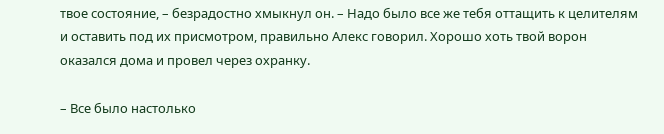твое состояние, – безрадостно хмыкнул он. – Надо было все же тебя оттащить к целителям и оставить под их присмотром, правильно Алекс говорил. Хорошо хоть твой ворон оказался дома и провел через охранку.

– Все было настолько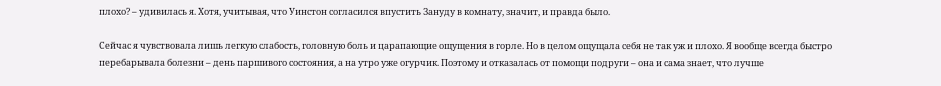плохо? – удивилась я. Хотя, учитывая, что Уинстон согласился впустить Зануду в комнату, значит, и правда было.

Сейчас я чувствовала лишь легкую слабость, головную боль и царапающие ощущения в горле. Но в целом ощущала себя не так уж и плохо. Я вообще всегда быстро перебарывала болезни – день паршивого состояния, а на утро уже огурчик. Поэтому и отказалась от помощи подруги – она и сама знает, что лучше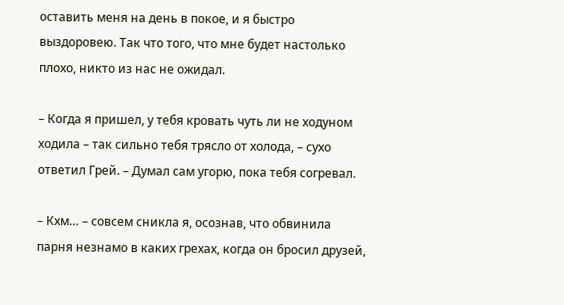оставить меня на день в покое, и я быстро выздоровею. Так что того, что мне будет настолько плохо, никто из нас не ожидал.

– Когда я пришел, у тебя кровать чуть ли не ходуном ходила – так сильно тебя трясло от холода, – сухо ответил Грей. – Думал сам угорю, пока тебя согревал.

– Кхм… – совсем сникла я, осознав, что обвинила парня незнамо в каких грехах, когда он бросил друзей,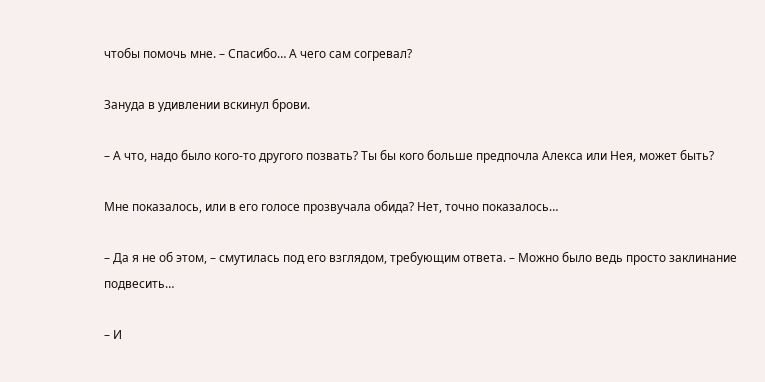чтобы помочь мне. – Спасибо… А чего сам согревал?

Зануда в удивлении вскинул брови.

– А что, надо было кого-то другого позвать? Ты бы кого больше предпочла Алекса или Нея, может быть?

Мне показалось, или в его голосе прозвучала обида? Нет, точно показалось…

– Да я не об этом, – смутилась под его взглядом, требующим ответа. – Можно было ведь просто заклинание подвесить…

– И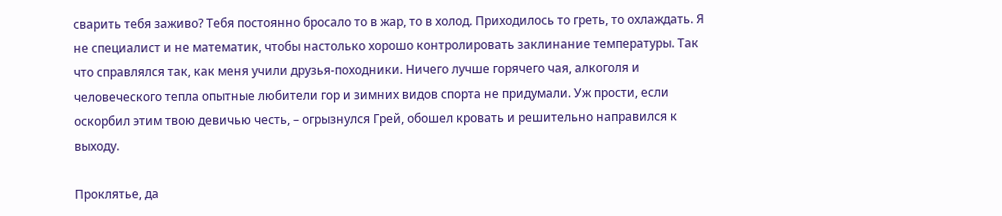сварить тебя заживо? Тебя постоянно бросало то в жар, то в холод. Приходилось то греть, то охлаждать. Я не специалист и не математик, чтобы настолько хорошо контролировать заклинание температуры. Так что справлялся так, как меня учили друзья-походники. Ничего лучше горячего чая, алкоголя и человеческого тепла опытные любители гор и зимних видов спорта не придумали. Уж прости, если оскорбил этим твою девичью честь, – огрызнулся Грей, обошел кровать и решительно направился к выходу.

Проклятье, да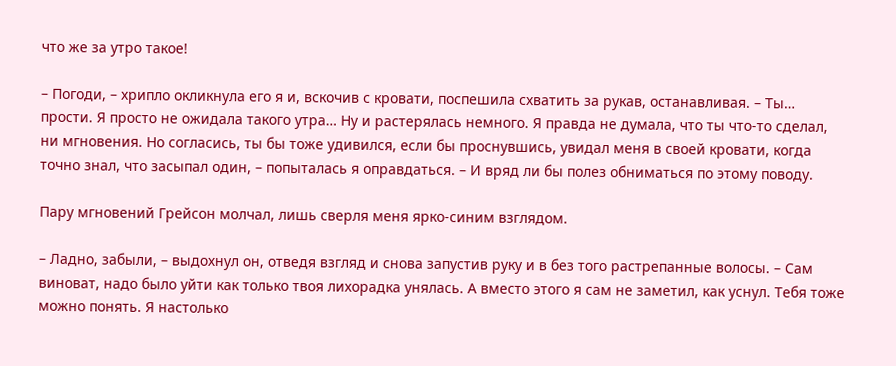что же за утро такое!

– Погоди, – хрипло окликнула его я и, вскочив с кровати, поспешила схватить за рукав, останавливая. – Ты… прости. Я просто не ожидала такого утра… Ну и растерялась немного. Я правда не думала, что ты что-то сделал, ни мгновения. Но согласись, ты бы тоже удивился, если бы проснувшись, увидал меня в своей кровати, когда точно знал, что засыпал один, – попыталась я оправдаться. – И вряд ли бы полез обниматься по этому поводу.

Пару мгновений Грейсон молчал, лишь сверля меня ярко-синим взглядом.

– Ладно, забыли, – выдохнул он, отведя взгляд и снова запустив руку и в без того растрепанные волосы. – Сам виноват, надо было уйти как только твоя лихорадка унялась. А вместо этого я сам не заметил, как уснул. Тебя тоже можно понять. Я настолько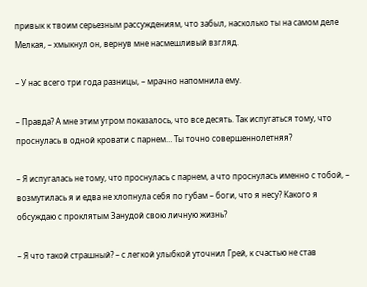привык к твоим серьезным рассуждениям, что забыл, насколько ты на самом деле Мелкая, – хмыкнул он, вернув мне насмешливый взгляд.

– У нас всего три года разницы, – мрачно напомнила ему.

– Правда? А мне этим утром показалось, что все десять. Так испугаться тому, что проснулась в одной кровати с парнем… Ты точно совершеннолетняя?

– Я испугалась не тому, что проснулась с парнем, а что проснулась именно с тобой, – возмутилась я и едва не хлопнула себя по губам – боги, что я несу? Какого я обсуждаю с проклятым Занудой свою личную жизнь?

– Я что такой страшный? – с легкой улыбкой уточнил Грей, к счастью не став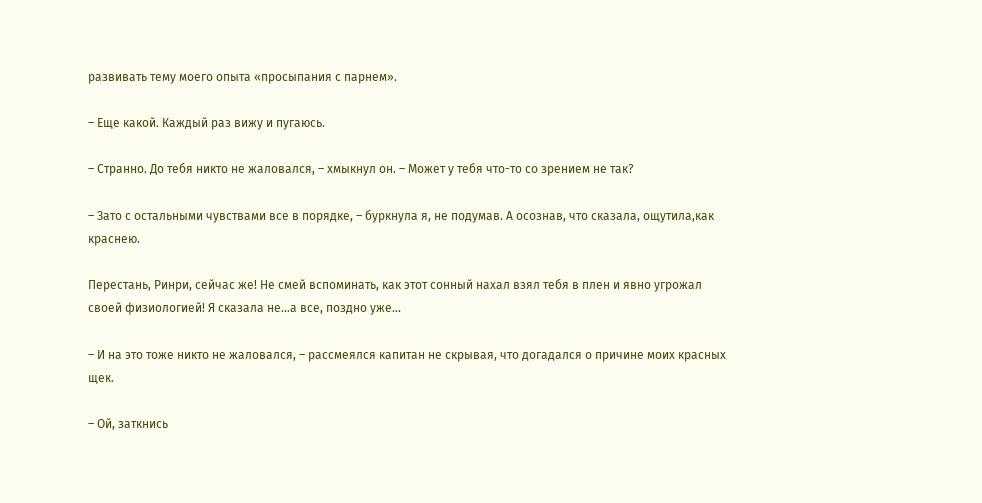развивать тему моего опыта «просыпания с парнем».

– Еще какой. Каждый раз вижу и пугаюсь.

– Странно. До тебя никто не жаловался, – хмыкнул он. – Может у тебя что-то со зрением не так?

– Зато с остальными чувствами все в порядке, – буркнула я, не подумав. А осознав, что сказала, ощутила,как краснею.

Перестань, Ринри, сейчас же! Не смей вспоминать, как этот сонный нахал взял тебя в плен и явно угрожал своей физиологией! Я сказала не…а все, поздно уже…

– И на это тоже никто не жаловался, – рассмеялся капитан не скрывая, что догадался о причине моих красных щек.

– Ой, заткнись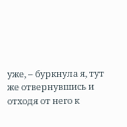уже, – буркнула я, тут же отвернувшись и отходя от него к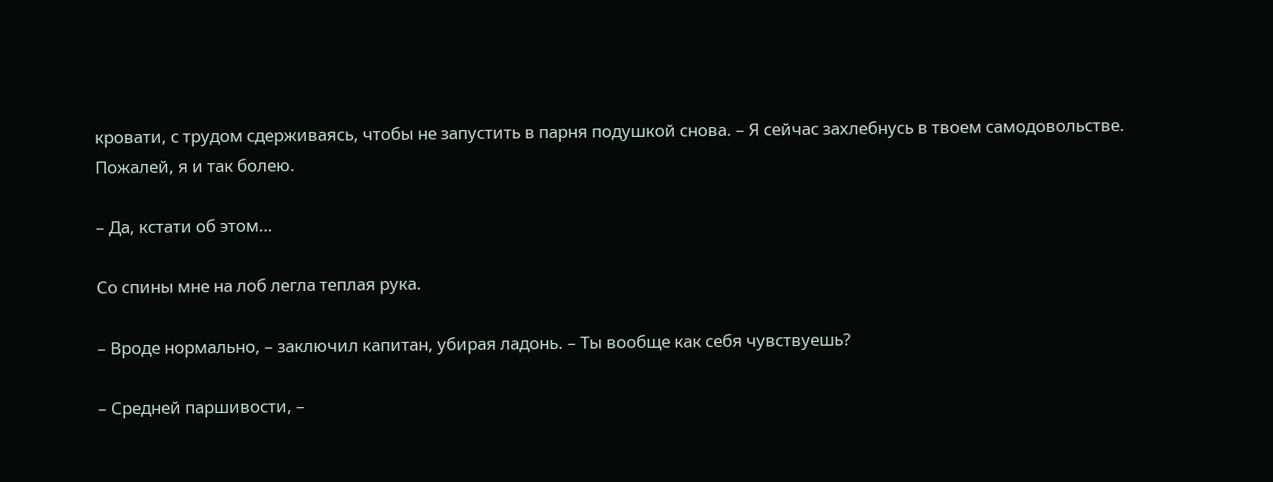кровати, с трудом сдерживаясь, чтобы не запустить в парня подушкой снова. – Я сейчас захлебнусь в твоем самодовольстве. Пожалей, я и так болею.

– Да, кстати об этом…

Со спины мне на лоб легла теплая рука.

– Вроде нормально, – заключил капитан, убирая ладонь. – Ты вообще как себя чувствуешь?

– Средней паршивости, –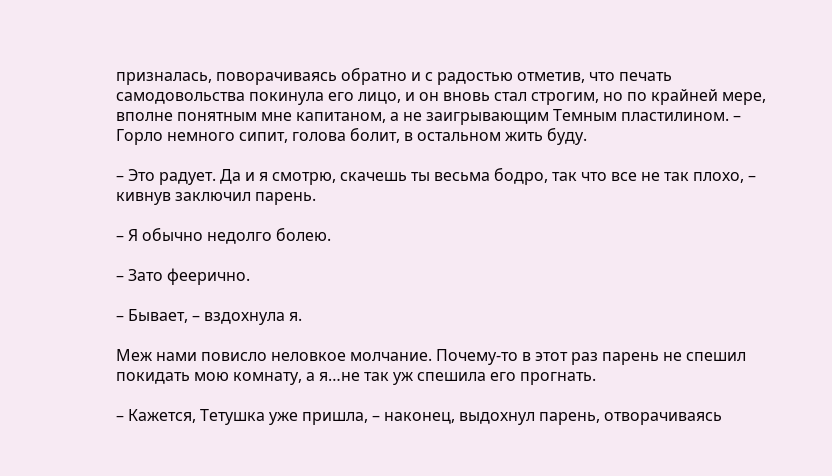призналась, поворачиваясь обратно и с радостью отметив, что печать самодовольства покинула его лицо, и он вновь стал строгим, но по крайней мере, вполне понятным мне капитаном, а не заигрывающим Темным пластилином. – Горло немного сипит, голова болит, в остальном жить буду.

– Это радует. Да и я смотрю, скачешь ты весьма бодро, так что все не так плохо, – кивнув заключил парень.

– Я обычно недолго болею.

– Зато феерично.

– Бывает, – вздохнула я.

Меж нами повисло неловкое молчание. Почему-то в этот раз парень не спешил покидать мою комнату, а я…не так уж спешила его прогнать.

– Кажется, Тетушка уже пришла, – наконец, выдохнул парень, отворачиваясь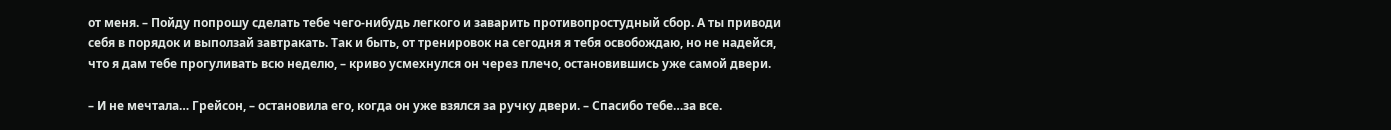от меня. – Пойду попрошу сделать тебе чего-нибудь легкого и заварить противопростудный сбор. А ты приводи себя в порядок и выползай завтракать. Так и быть, от тренировок на сегодня я тебя освобождаю, но не надейся, что я дам тебе прогуливать всю неделю, – криво усмехнулся он через плечо, остановившись уже самой двери.

– И не мечтала… Грейсон, – остановила его, когда он уже взялся за ручку двери. – Спасибо тебе…за все.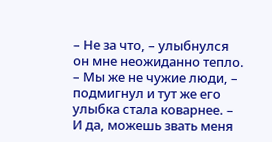– Не за что, – улыбнулся он мне неожиданно тепло. – Мы же не чужие люди, – подмигнул и тут же его улыбка стала коварнее. – И да, можешь звать меня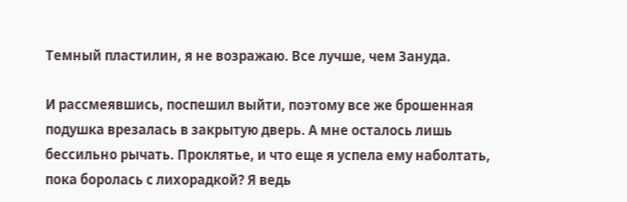Темный пластилин, я не возражаю. Все лучше, чем Зануда.

И рассмеявшись, поспешил выйти, поэтому все же брошенная подушка врезалась в закрытую дверь. А мне осталось лишь бессильно рычать. Проклятье, и что еще я успела ему наболтать, пока боролась с лихорадкой? Я ведь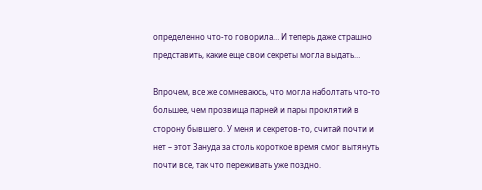определенно что-то говорила… И теперь даже страшно представить, какие еще свои секреты могла выдать…

Впрочем, все же сомневаюсь, что могла наболтать что-то большее, чем прозвища парней и пары проклятий в сторону бывшего. У меня и секретов-то, считай почти и нет – этот Зануда за столь короткое время смог вытянуть почти все, так что переживать уже поздно.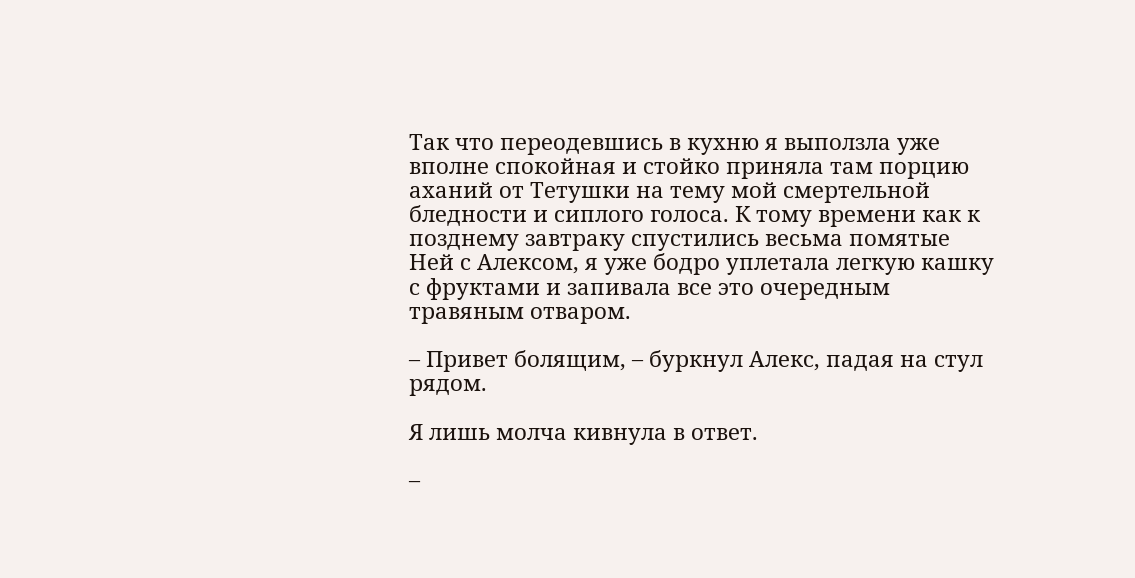Так что переодевшись в кухню я выползла уже вполне спокойная и стойко приняла там порцию аханий от Тетушки на тему мой смертельной бледности и сиплого голоса. К тому времени как к позднему завтраку спустились весьма помятые Ней с Алексом, я уже бодро уплетала легкую кашку с фруктами и запивала все это очередным травяным отваром.

– Привет болящим, – буркнул Алекс, падая на стул рядом.

Я лишь молча кивнула в ответ.

–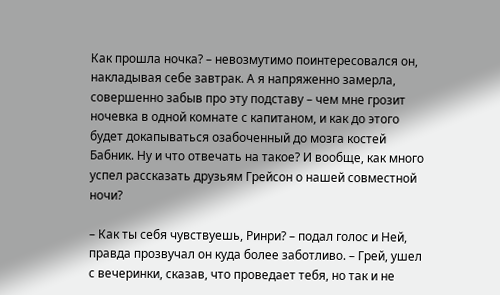Как прошла ночка? – невозмутимо поинтересовался он, накладывая себе завтрак. А я напряженно замерла, совершенно забыв про эту подставу – чем мне грозит ночевка в одной комнате с капитаном, и как до этого будет докапываться озабоченный до мозга костей Бабник. Ну и что отвечать на такое? И вообще, как много успел рассказать друзьям Грейсон о нашей совместной ночи?

– Как ты себя чувствуешь, Ринри? – подал голос и Ней, правда прозвучал он куда более заботливо. – Грей, ушел с вечеринки, сказав, что проведает тебя, но так и не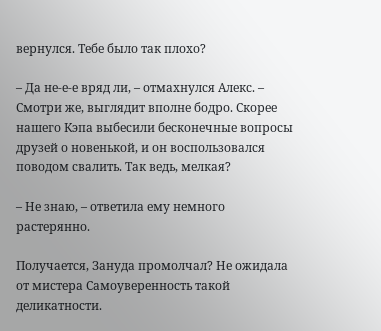вернулся. Тебе было так плохо?

– Да не-е-е вряд ли, – отмахнулся Алекс. – Смотри же, выглядит вполне бодро. Скорее нашего Кэпа выбесили бесконечные вопросы друзей о новенькой, и он воспользовался поводом свалить. Так ведь, мелкая?

– Не знаю, – ответила ему немного растерянно.

Получается, Зануда промолчал? Не ожидала от мистера Самоуверенность такой деликатности.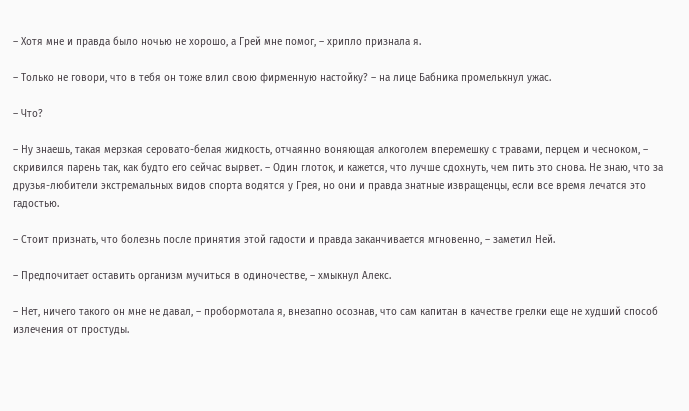– Хотя мне и правда было ночью не хорошо, а Грей мне помог, – хрипло признала я.

– Только не говори, что в тебя он тоже влил свою фирменную настойку? – на лице Бабника промелькнул ужас.

– Что?

– Ну знаешь, такая мерзкая серовато-белая жидкость, отчаянно воняющая алкоголем вперемешку с травами, перцем и чесноком, – скривился парень так, как будто его сейчас вырвет. – Один глоток, и кажется, что лучше сдохнуть, чем пить это снова. Не знаю, что за друзья-любители экстремальных видов спорта водятся у Грея, но они и правда знатные извращенцы, если все время лечатся это гадостью.

– Стоит признать, что болезнь после принятия этой гадости и правда заканчивается мгновенно, – заметил Ней.

– Предпочитает оставить организм мучиться в одиночестве, – хмыкнул Алекс.

– Нет, ничего такого он мне не давал, – пробормотала я, внезапно осознав, что сам капитан в качестве грелки еще не худший способ излечения от простуды.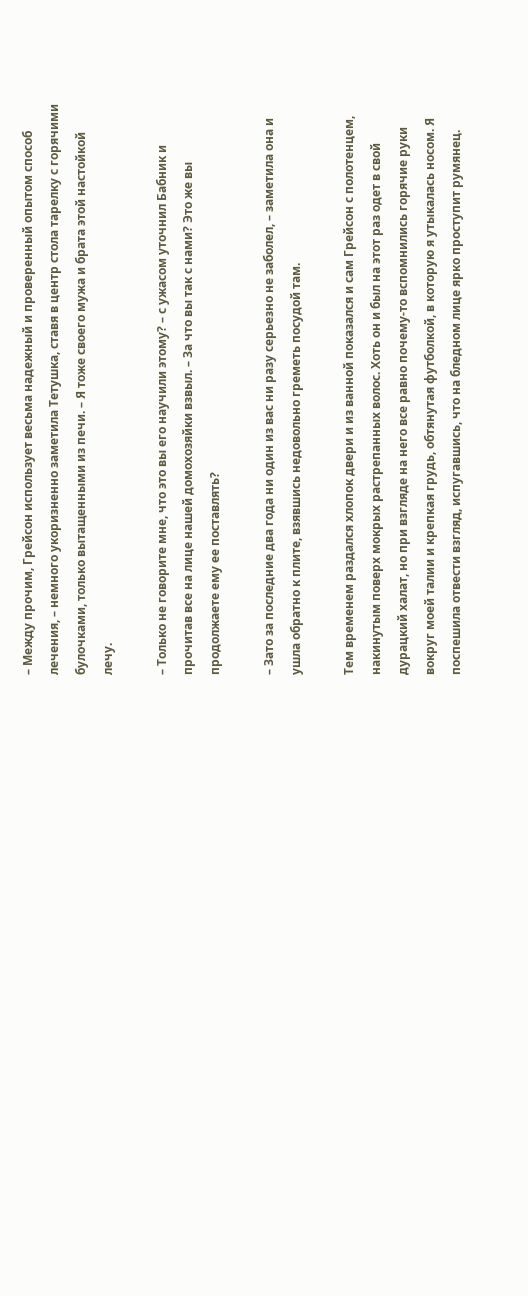– Между прочим, Грейсон использует весьма надежный и проверенный опытом способ лечения, – немного укоризненно заметила Тетушка, ставя в центр стола тарелку с горячими булочками, только вытащенными из печи. – Я тоже своего мужа и брата этой настойкой лечу.

– Только не говорите мне, что это вы его научили этому? – с ужасом уточнил Бабник и прочитав все на лице нашей домохозяйки взвыл. – За что вы так с нами? Это же вы продолжаете ему ее поставлять?

– Зато за последние два года ни один из вас ни разу серьезно не заболел, – заметила она и ушла обратно к плите, взявшись недовольно греметь посудой там.

Тем временем раздался хлопок двери и из ванной показался и сам Грейсон с полотенцем, накинутым поверх мокрых растрепанных волос. Хоть он и был на этот раз одет в свой дурацкий халат, но при взгляде на него все равно почему-то вспомнились горячие руки вокруг моей талии и крепкая грудь, обтянутая футболкой, в которую я утыкалась носом. Я поспешила отвести взгляд, испугавшись, что на бледном лице ярко проступит румянец.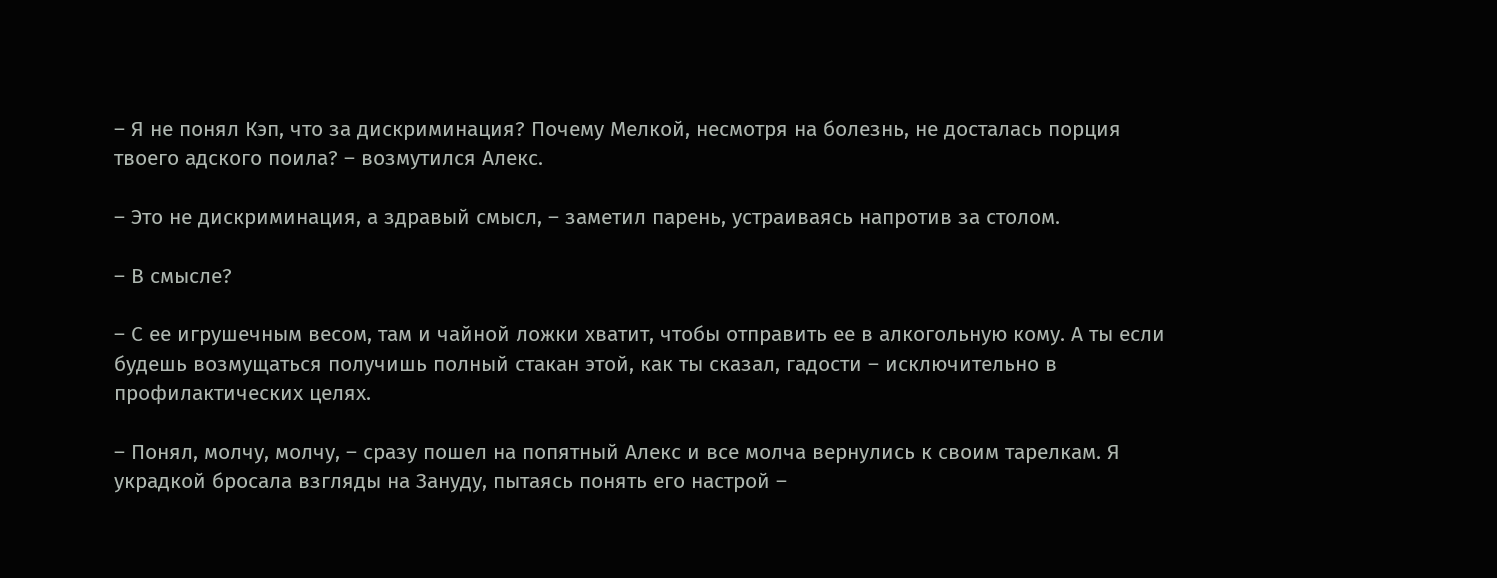– Я не понял Кэп, что за дискриминация? Почему Мелкой, несмотря на болезнь, не досталась порция твоего адского поила? – возмутился Алекс.

– Это не дискриминация, а здравый смысл, – заметил парень, устраиваясь напротив за столом.

– В смысле?

– С ее игрушечным весом, там и чайной ложки хватит, чтобы отправить ее в алкогольную кому. А ты если будешь возмущаться получишь полный стакан этой, как ты сказал, гадости – исключительно в профилактических целях.

– Понял, молчу, молчу, – сразу пошел на попятный Алекс и все молча вернулись к своим тарелкам. Я украдкой бросала взгляды на Зануду, пытаясь понять его настрой –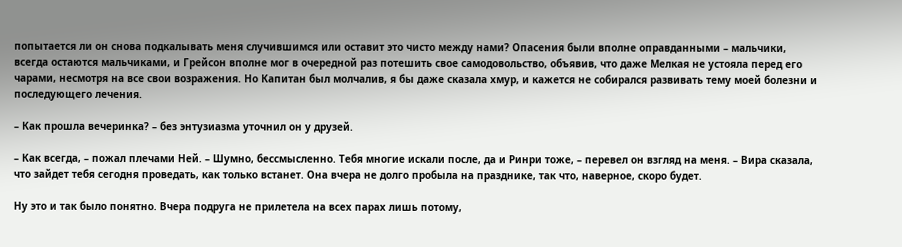попытается ли он снова подкалывать меня случившимся или оставит это чисто между нами? Опасения были вполне оправданными – мальчики, всегда остаются мальчиками, и Грейсон вполне мог в очередной раз потешить свое самодовольство, объявив, что даже Мелкая не устояла перед его чарами, несмотря на все свои возражения. Но Капитан был молчалив, я бы даже сказала хмур, и кажется не собирался развивать тему моей болезни и последующего лечения.

– Как прошла вечеринка? – без энтузиазма уточнил он у друзей.

– Как всегда, – пожал плечами Ней. – Шумно, бессмысленно. Тебя многие искали после, да и Ринри тоже, – перевел он взгляд на меня. – Вира сказала, что зайдет тебя сегодня проведать, как только встанет. Она вчера не долго пробыла на празднике, так что, наверное, скоро будет.

Ну это и так было понятно. Вчера подруга не прилетела на всех парах лишь потому,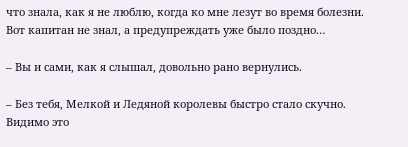что знала, как я не люблю, когда ко мне лезут во время болезни. Вот капитан не знал, а предупреждать уже было поздно…

– Вы и сами, как я слышал, довольно рано вернулись.

– Без тебя, Мелкой и Ледяной королевы быстро стало скучно. Видимо это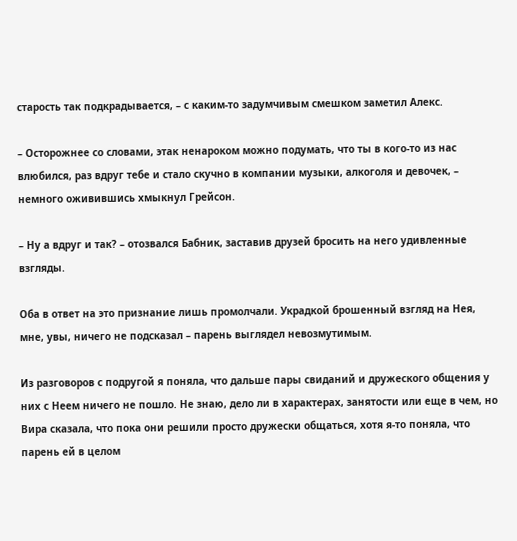старость так подкрадывается, – с каким-то задумчивым смешком заметил Алекс.

– Осторожнее со словами, этак ненароком можно подумать, что ты в кого-то из нас влюбился, раз вдруг тебе и стало скучно в компании музыки, алкоголя и девочек, – немного оживившись хмыкнул Грейсон.

– Ну а вдруг и так? – отозвался Бабник, заставив друзей бросить на него удивленные взгляды.

Оба в ответ на это признание лишь промолчали. Украдкой брошенный взгляд на Нея, мне, увы, ничего не подсказал – парень выглядел невозмутимым.

Из разговоров с подругой я поняла, что дальше пары свиданий и дружеского общения у них с Неем ничего не пошло. Не знаю, дело ли в характерах, занятости или еще в чем, но Вира сказала, что пока они решили просто дружески общаться, хотя я-то поняла, что парень ей в целом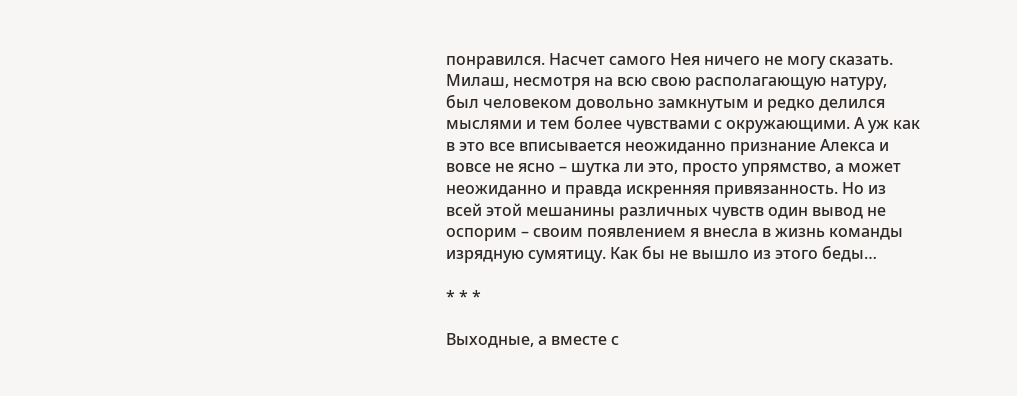понравился. Насчет самого Нея ничего не могу сказать. Милаш, несмотря на всю свою располагающую натуру, был человеком довольно замкнутым и редко делился мыслями и тем более чувствами с окружающими. А уж как в это все вписывается неожиданно признание Алекса и вовсе не ясно – шутка ли это, просто упрямство, а может неожиданно и правда искренняя привязанность. Но из всей этой мешанины различных чувств один вывод не оспорим – своим появлением я внесла в жизнь команды изрядную сумятицу. Как бы не вышло из этого беды…

* * *

Выходные, а вместе с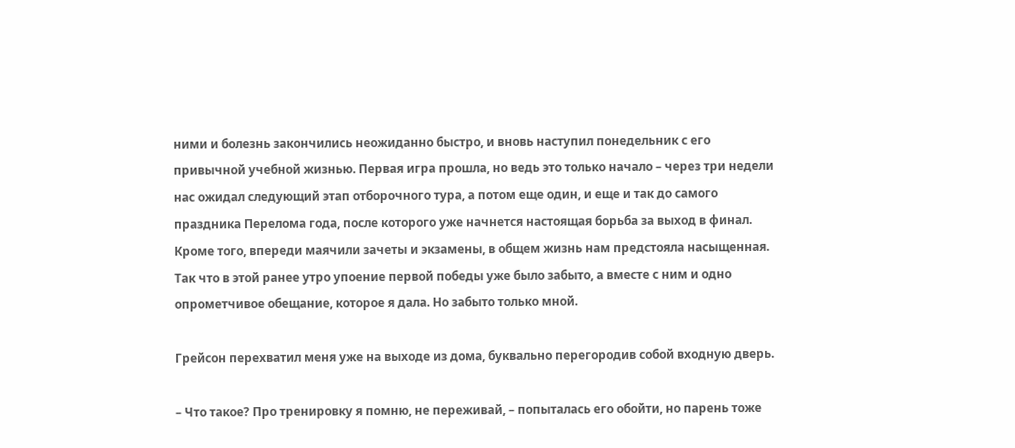ними и болезнь закончились неожиданно быстро, и вновь наступил понедельник с его привычной учебной жизнью. Первая игра прошла, но ведь это только начало – через три недели нас ожидал следующий этап отборочного тура, а потом еще один, и еще и так до самого праздника Перелома года, после которого уже начнется настоящая борьба за выход в финал. Кроме того, впереди маячили зачеты и экзамены, в общем жизнь нам предстояла насыщенная. Так что в этой ранее утро упоение первой победы уже было забыто, а вместе с ним и одно опрометчивое обещание, которое я дала. Но забыто только мной.

Грейсон перехватил меня уже на выходе из дома, буквально перегородив собой входную дверь.

– Что такое? Про тренировку я помню, не переживай, – попыталась его обойти, но парень тоже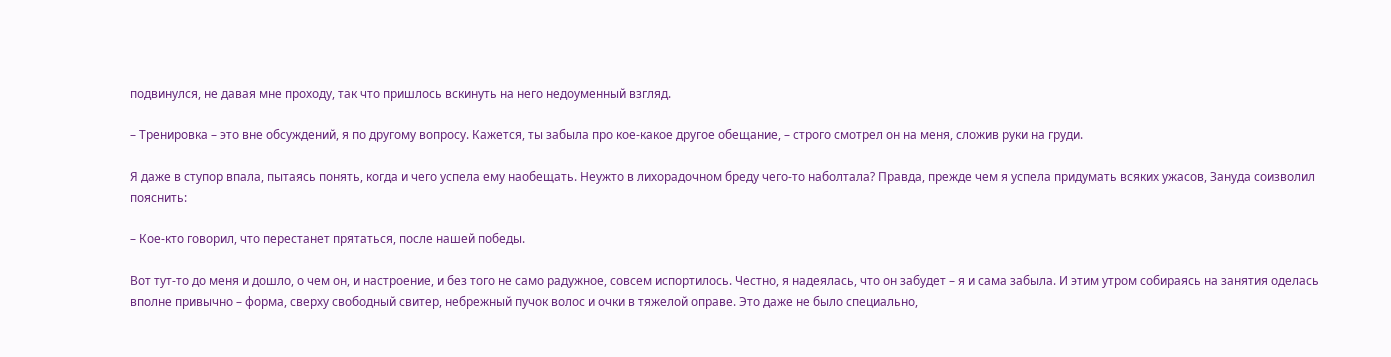подвинулся, не давая мне проходу, так что пришлось вскинуть на него недоуменный взгляд.

– Тренировка – это вне обсуждений, я по другому вопросу. Кажется, ты забыла про кое-какое другое обещание, – строго смотрел он на меня, сложив руки на груди.

Я даже в ступор впала, пытаясь понять, когда и чего успела ему наобещать. Неужто в лихорадочном бреду чего-то наболтала? Правда, прежде чем я успела придумать всяких ужасов, Зануда соизволил пояснить:

– Кое-кто говорил, что перестанет прятаться, после нашей победы.

Вот тут-то до меня и дошло, о чем он, и настроение, и без того не само радужное, совсем испортилось. Честно, я надеялась, что он забудет – я и сама забыла. И этим утром собираясь на занятия оделась вполне привычно – форма, сверху свободный свитер, небрежный пучок волос и очки в тяжелой оправе. Это даже не было специально,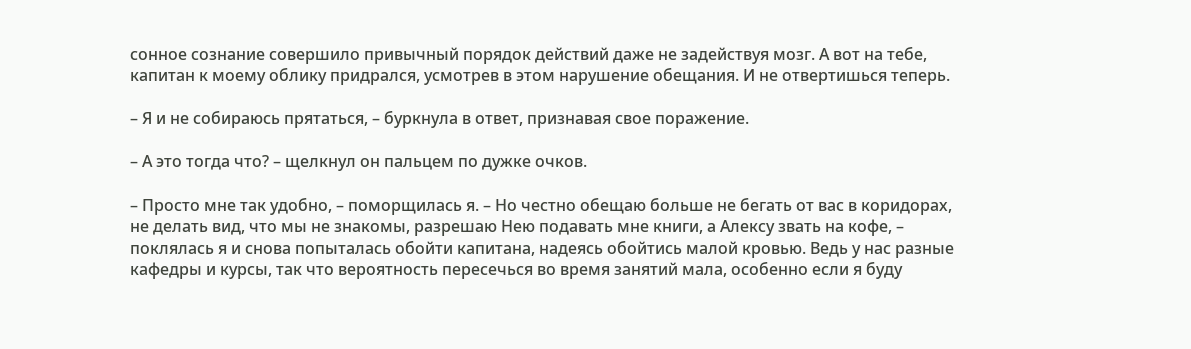сонное сознание совершило привычный порядок действий даже не задействуя мозг. А вот на тебе, капитан к моему облику придрался, усмотрев в этом нарушение обещания. И не отвертишься теперь.

– Я и не собираюсь прятаться, – буркнула в ответ, признавая свое поражение.

– А это тогда что? – щелкнул он пальцем по дужке очков.

– Просто мне так удобно, – поморщилась я. – Но честно обещаю больше не бегать от вас в коридорах, не делать вид, что мы не знакомы, разрешаю Нею подавать мне книги, а Алексу звать на кофе, – поклялась я и снова попыталась обойти капитана, надеясь обойтись малой кровью. Ведь у нас разные кафедры и курсы, так что вероятность пересечься во время занятий мала, особенно если я буду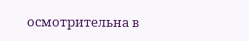осмотрительна в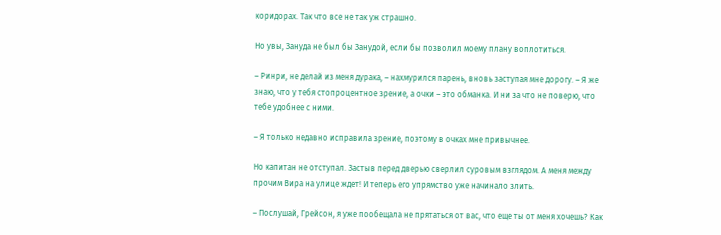коридорах. Так что все не так уж страшно.

Но увы, Зануда не был бы Занудой, если бы позволил моему плану воплотиться.

– Ринри, не делай из меня дурака, – нахмурился парень, вновь заступая мне дорогу. – Я же знаю, что у тебя стопроцентное зрение, а очки – это обманка. И ни за что не поверю, что тебе удобнее с ними.

– Я только недавно исправила зрение, поэтому в очках мне привычнее.

Но капитан не отступал. Застыв перед дверью сверлил суровым взглядом. А меня между прочим Вира на улице ждет! И теперь его упрямство уже начинало злить.

– Послушай, Грейсон, я уже пообещала не прятаться от вас, что еще ты от меня хочешь? Как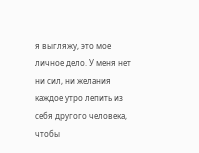я выгляжу, это мое личное дело. У меня нет ни сил, ни желания каждое утро лепить из себя другого человека, чтобы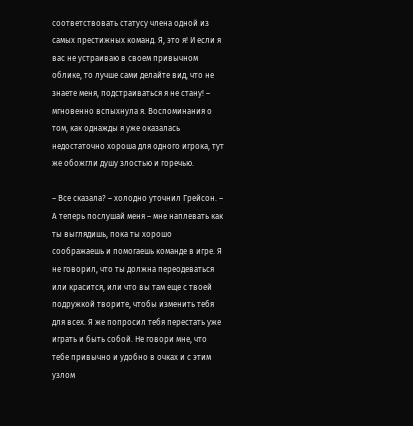соответствовать статусу члена одной из самых престижных команд. Я, это я! И если я вас не устраиваю в своем привычном облике, то лучше сами делайте вид, что не знаете меня, подстраиваться я не стану! – мгновенно вспыхнула я. Воспоминания о том, как однажды я уже оказалась недостаточно хороша для одного игрока, тут же обожгли душу злостью и горечью.

– Все сказала? – холодно уточнил Грейсон. – А теперь послушай меня – мне наплевать как ты выглядишь, пока ты хорошо соображаешь и помогаешь команде в игре. Я не говорил, что ты должна переодеваться или красится, или что вы там еще с твоей подружкой творите, чтобы изменить тебя для всех. Я же попросил тебя перестать уже играть и быть собой. Не говори мне, что тебе привычно и удобно в очках и с этим узлом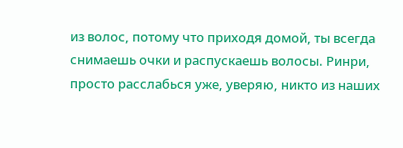из волос, потому что приходя домой, ты всегда снимаешь очки и распускаешь волосы. Ринри, просто расслабься уже, уверяю, никто из наших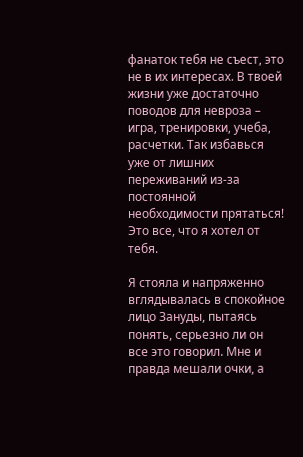фанаток тебя не съест, это не в их интересах. В твоей жизни уже достаточно поводов для невроза – игра, тренировки, учеба, расчетки. Так избавься уже от лишних переживаний из-за постоянной необходимости прятаться! Это все, что я хотел от тебя.

Я стояла и напряженно вглядывалась в спокойное лицо Зануды, пытаясь понять, серьезно ли он все это говорил. Мне и правда мешали очки, а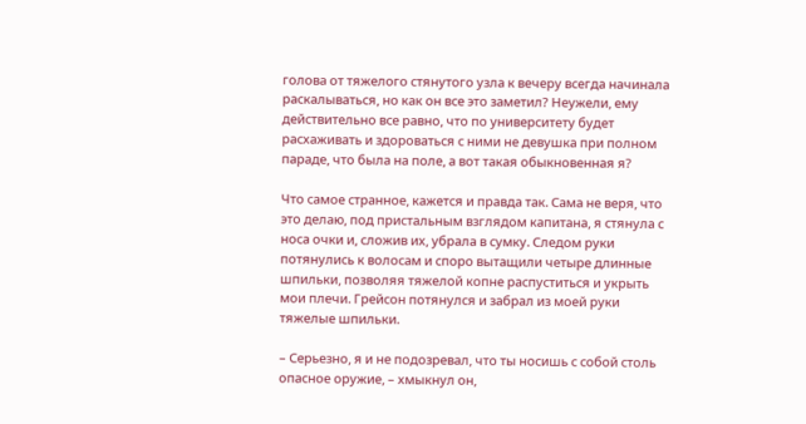голова от тяжелого стянутого узла к вечеру всегда начинала раскалываться, но как он все это заметил? Неужели, ему действительно все равно, что по университету будет расхаживать и здороваться с ними не девушка при полном параде, что была на поле, а вот такая обыкновенная я?

Что самое странное, кажется и правда так. Сама не веря, что это делаю, под пристальным взглядом капитана, я стянула с носа очки и, сложив их, убрала в сумку. Следом руки потянулись к волосам и споро вытащили четыре длинные шпильки, позволяя тяжелой копне распуститься и укрыть мои плечи. Грейсон потянулся и забрал из моей руки тяжелые шпильки.

– Серьезно, я и не подозревал, что ты носишь с собой столь опасное оружие, – хмыкнул он,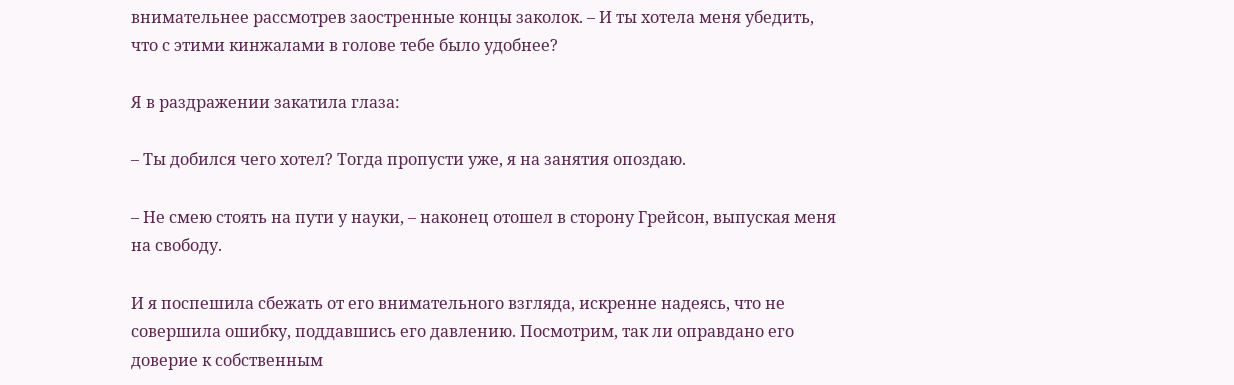внимательнее рассмотрев заостренные концы заколок. – И ты хотела меня убедить, что с этими кинжалами в голове тебе было удобнее?

Я в раздражении закатила глаза:

– Ты добился чего хотел? Тогда пропусти уже, я на занятия опоздаю.

– Не смею стоять на пути у науки, – наконец отошел в сторону Грейсон, выпуская меня на свободу.

И я поспешила сбежать от его внимательного взгляда, искренне надеясь, что не совершила ошибку, поддавшись его давлению. Посмотрим, так ли оправдано его доверие к собственным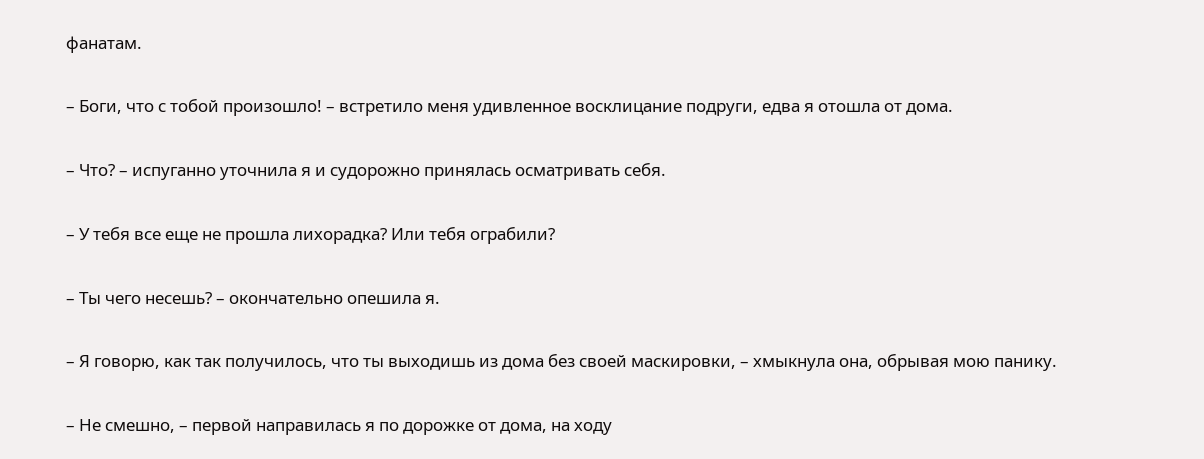фанатам.

– Боги, что с тобой произошло! – встретило меня удивленное восклицание подруги, едва я отошла от дома.

– Что? – испуганно уточнила я и судорожно принялась осматривать себя.

– У тебя все еще не прошла лихорадка? Или тебя ограбили?

– Ты чего несешь? – окончательно опешила я.

– Я говорю, как так получилось, что ты выходишь из дома без своей маскировки, – хмыкнула она, обрывая мою панику.

– Не смешно, – первой направилась я по дорожке от дома, на ходу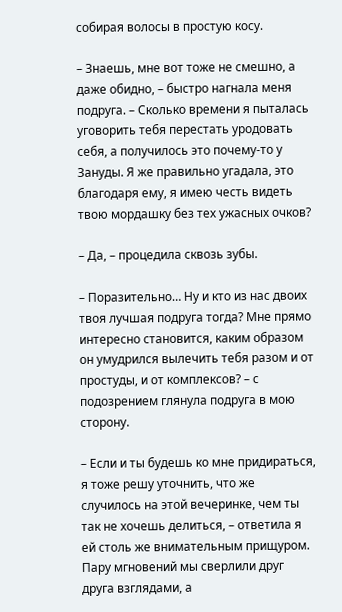собирая волосы в простую косу.

– Знаешь, мне вот тоже не смешно, а даже обидно, – быстро нагнала меня подруга. – Сколько времени я пыталась уговорить тебя перестать уродовать себя, а получилось это почему-то у Зануды. Я же правильно угадала, это благодаря ему, я имею честь видеть твою мордашку без тех ужасных очков?

– Да, – процедила сквозь зубы.

– Поразительно… Ну и кто из нас двоих твоя лучшая подруга тогда? Мне прямо интересно становится, каким образом он умудрился вылечить тебя разом и от простуды, и от комплексов? – с подозрением глянула подруга в мою сторону.

– Если и ты будешь ко мне придираться, я тоже решу уточнить, что же случилось на этой вечеринке, чем ты так не хочешь делиться, – ответила я ей столь же внимательным прищуром. Пару мгновений мы сверлили друг друга взглядами, а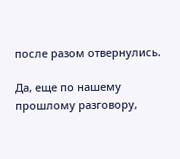после разом отвернулись.

Да, еще по нашему прошлому разговору,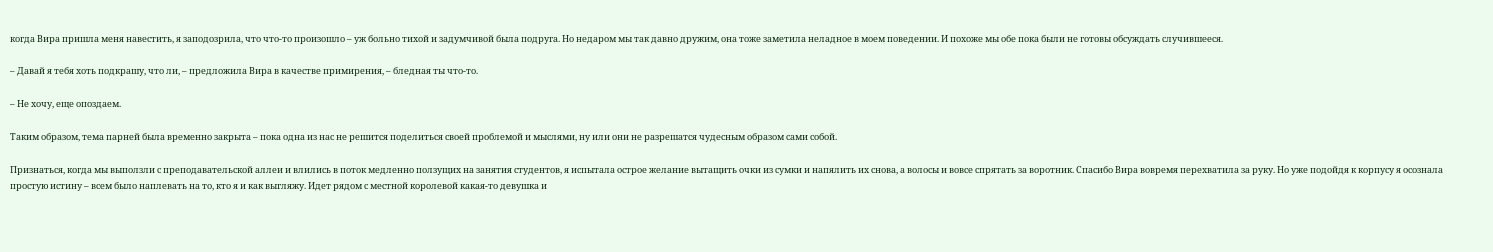когда Вира пришла меня навестить, я заподозрила, что что-то произошло – уж больно тихой и задумчивой была подруга. Но недаром мы так давно дружим, она тоже заметила неладное в моем поведении. И похоже мы обе пока были не готовы обсуждать случившееся.

– Давай я тебя хоть подкрашу, что ли, – предложила Вира в качестве примирения, – бледная ты что-то.

– Не хочу, еще опоздаем.

Таким образом, тема парней была временно закрыта – пока одна из нас не решится поделиться своей проблемой и мыслями, ну или они не разрешатся чудесным образом сами собой.

Признаться, когда мы выползли с преподавательской аллеи и влились в поток медленно ползущих на занятия студентов, я испытала острое желание вытащить очки из сумки и напялить их снова, а волосы и вовсе спрятать за воротник. Спасибо Вира вовремя перехватила за руку. Но уже подойдя к корпусу я осознала простую истину – всем было наплевать на то, кто я и как выгляжу. Идет рядом с местной королевой какая-то девушка и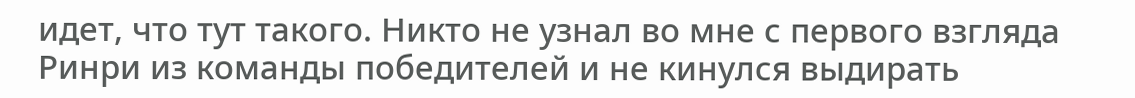идет, что тут такого. Никто не узнал во мне с первого взгляда Ринри из команды победителей и не кинулся выдирать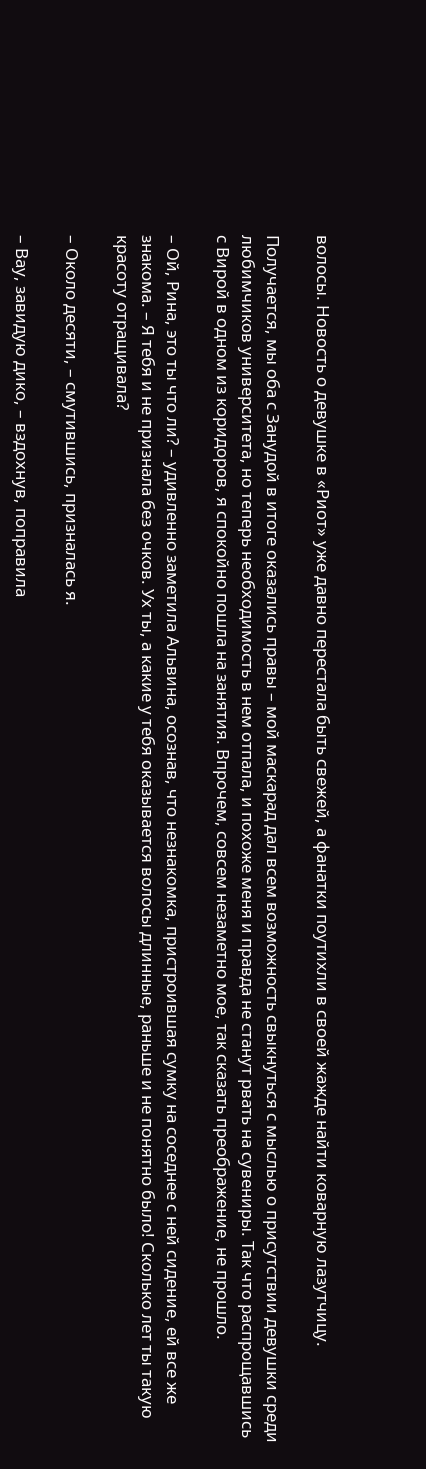волосы. Новость о девушке в «Риот» уже давно перестала быть свежей, а фанатки поутихли в своей жажде найти коварную лазутчицу.

Получается, мы оба с Занудой в итоге оказались правы – мой маскарад дал всем возможность свыкнуться с мыслью о присутствии девушки среди любимчиков университета, но теперь необходимость в нем отпала, и похоже меня и правда не станут рвать на сувениры. Так что распрощавшись с Вирой в одном из коридоров, я спокойно пошла на занятия. Впрочем, совсем незаметно мое, так сказать преображение, не прошло.

– Ой, Рина, это ты что ли? – удивленно заметила Альвина, осознав, что незнакомка, пристроившая сумку на соседнее с ней сидение, ей все же знакома. – Я тебя и не признала без очков. Ух ты, а какие у тебя оказывается волосы длинные, раньше и не понятно было! Сколько лет ты такую красоту отращивала?

– Около десяти, – смутившись, призналась я.

– Вау, завидую дико, – вздохнув, поправила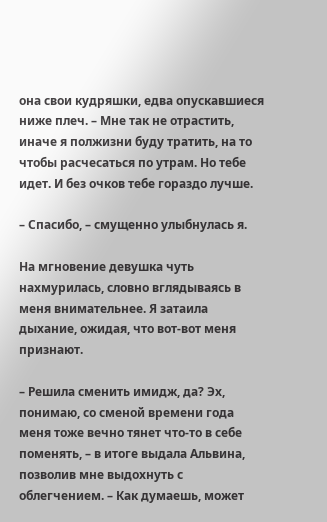она свои кудряшки, едва опускавшиеся ниже плеч. – Мне так не отрастить, иначе я полжизни буду тратить, на то чтобы расчесаться по утрам. Но тебе идет. И без очков тебе гораздо лучше.

– Спасибо, – смущенно улыбнулась я.

На мгновение девушка чуть нахмурилась, словно вглядываясь в меня внимательнее. Я затаила дыхание, ожидая, что вот-вот меня признают.

– Решила сменить имидж, да? Эх, понимаю, со сменой времени года меня тоже вечно тянет что-то в себе поменять, – в итоге выдала Альвина, позволив мне выдохнуть с облегчением. – Как думаешь, может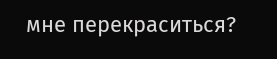мне перекраситься?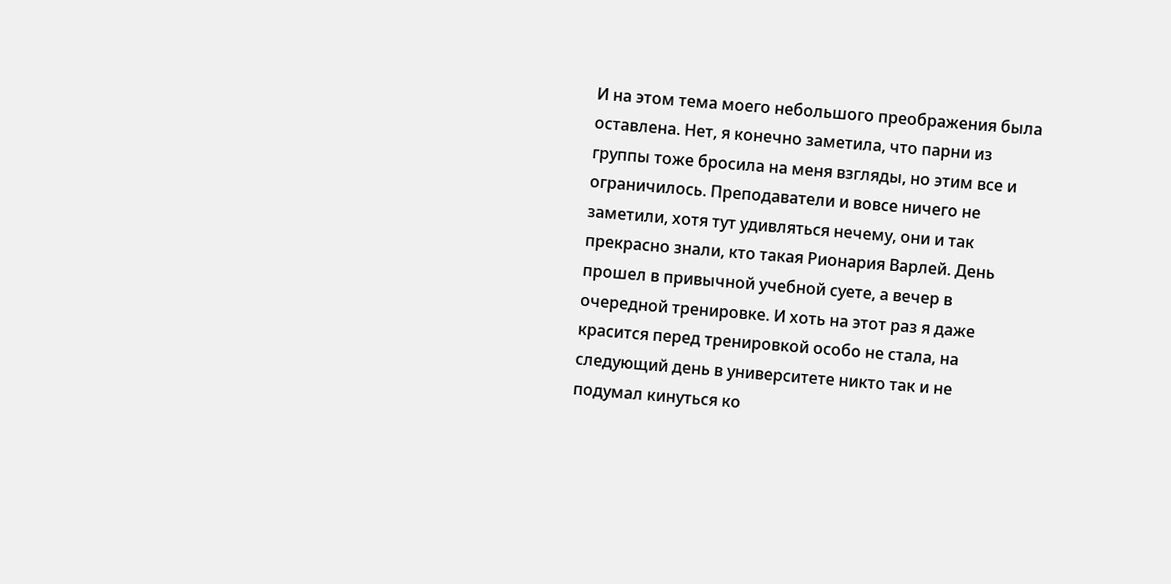И на этом тема моего небольшого преображения была оставлена. Нет, я конечно заметила, что парни из группы тоже бросила на меня взгляды, но этим все и ограничилось. Преподаватели и вовсе ничего не заметили, хотя тут удивляться нечему, они и так прекрасно знали, кто такая Рионария Варлей. День прошел в привычной учебной суете, а вечер в очередной тренировке. И хоть на этот раз я даже красится перед тренировкой особо не стала, на следующий день в университете никто так и не подумал кинуться ко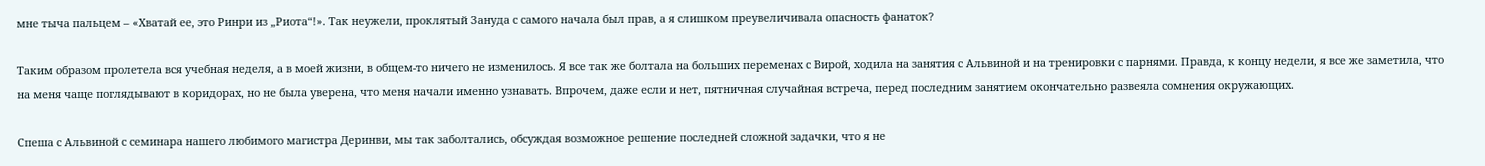мне тыча пальцем – «Хватай ее, это Ринри из „Риота“!». Так неужели, проклятый Зануда с самого начала был прав, а я слишком преувеличивала опасность фанаток?

Таким образом пролетела вся учебная неделя, а в моей жизни, в общем-то ничего не изменилось. Я все так же болтала на больших переменах с Вирой, ходила на занятия с Альвиной и на тренировки с парнями. Правда, к концу недели, я все же заметила, что на меня чаще поглядывают в коридорах, но не была уверена, что меня начали именно узнавать. Впрочем, даже если и нет, пятничная случайная встреча, перед последним занятием окончательно развеяла сомнения окружающих.

Спеша с Альвиной с семинара нашего любимого магистра Деринви, мы так заболтались, обсуждая возможное решение последней сложной задачки, что я не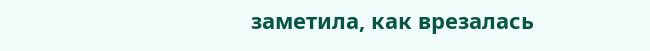заметила, как врезалась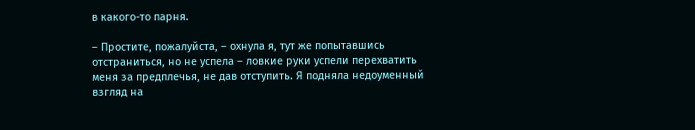в какого-то парня.

– Простите, пожалуйста, – охнула я, тут же попытавшись отстраниться, но не успела – ловкие руки успели перехватить меня за предплечья, не дав отступить. Я подняла недоуменный взгляд на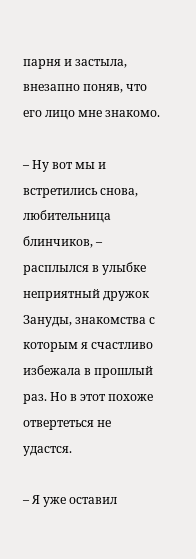парня и застыла, внезапно поняв, что его лицо мне знакомо.

– Ну вот мы и встретились снова, любительница блинчиков, – расплылся в улыбке неприятный дружок Зануды, знакомства с которым я счастливо избежала в прошлый раз. Но в этот похоже отвертеться не удастся.

– Я уже оставил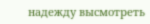надежду высмотреть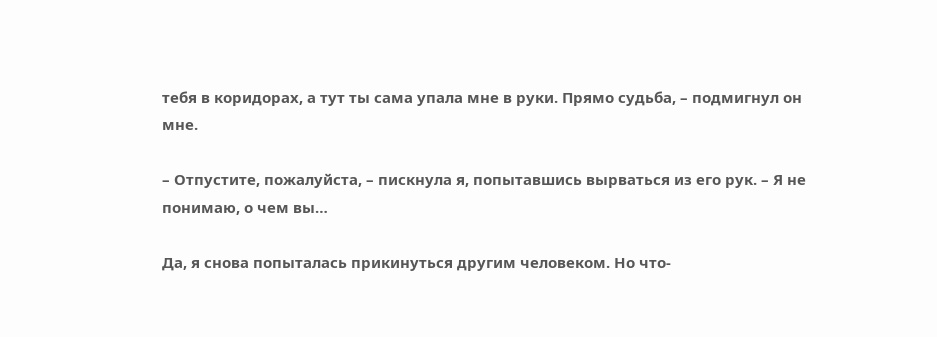тебя в коридорах, а тут ты сама упала мне в руки. Прямо судьба, – подмигнул он мне.

– Отпустите, пожалуйста, – пискнула я, попытавшись вырваться из его рук. – Я не понимаю, о чем вы…

Да, я снова попыталась прикинуться другим человеком. Но что-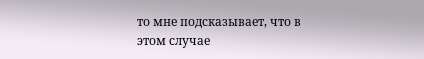то мне подсказывает, что в этом случае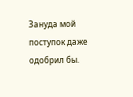Зануда мой поступок даже одобрил бы.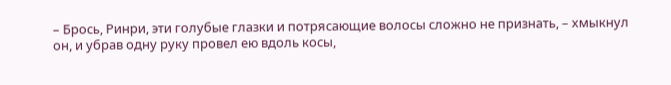– Брось, Ринри, эти голубые глазки и потрясающие волосы сложно не признать, – хмыкнул он, и убрав одну руку провел ею вдоль косы,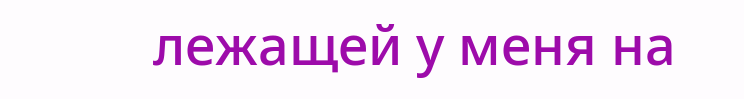лежащей у меня на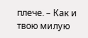плече. – Как и твою милую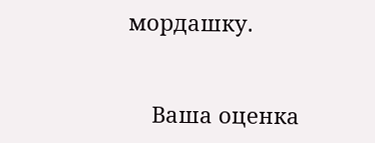мордашку.


    Ваша оценка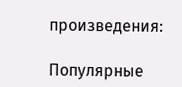произведения:

Популярные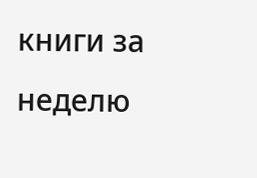книги за неделю